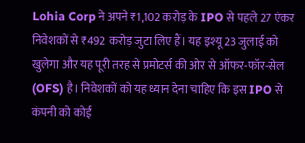Lohia Corp ने अपने ₹1,102 करोड़ के IPO से पहले 27 एंकर निवेशकों से ₹492 करोड़ जुटा लिए हैं। यह इश्यू 23 जुलाई को खुलेगा और यह पूरी तरह से प्रमोटर्स की ओर से ऑफर-फॉर-सेल (OFS) है। निवेशकों को यह ध्यान देना चाहिए कि इस IPO से कंपनी को कोई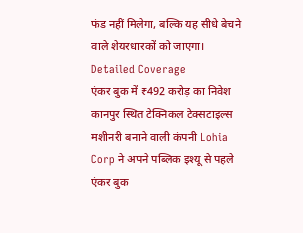फंड नहीं मिलेगा, बल्कि यह सीधे बेचने वाले शेयरधारकों को जाएगा।
Detailed Coverage
एंकर बुक में ₹492 करोड़ का निवेश
कानपुर स्थित टेक्निकल टेक्सटाइल्स मशीनरी बनाने वाली कंपनी Lohia Corp ने अपने पब्लिक इश्यू से पहले एंकर बुक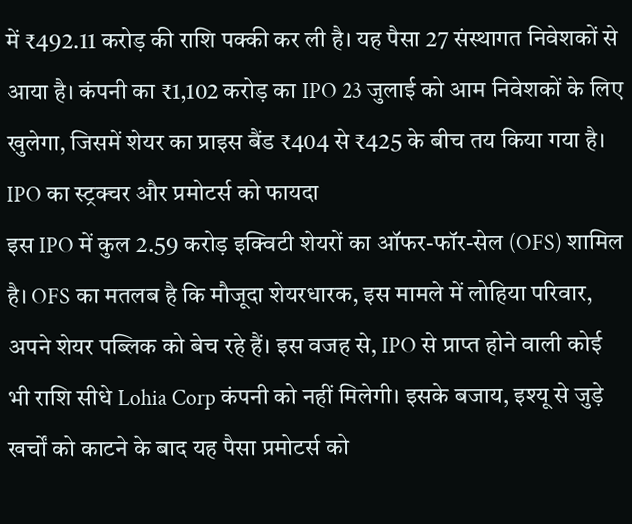में ₹492.11 करोड़ की राशि पक्की कर ली है। यह पैसा 27 संस्थागत निवेशकों से आया है। कंपनी का ₹1,102 करोड़ का IPO 23 जुलाई को आम निवेशकों के लिए खुलेगा, जिसमें शेयर का प्राइस बैंड ₹404 से ₹425 के बीच तय किया गया है।
IPO का स्ट्रक्चर और प्रमोटर्स को फायदा
इस IPO में कुल 2.59 करोड़ इक्विटी शेयरों का ऑफर-फॉर-सेल (OFS) शामिल है। OFS का मतलब है कि मौजूदा शेयरधारक, इस मामले में लोहिया परिवार, अपने शेयर पब्लिक को बेच रहे हैं। इस वजह से, IPO से प्राप्त होने वाली कोई भी राशि सीधे Lohia Corp कंपनी को नहीं मिलेगी। इसके बजाय, इश्यू से जुड़े खर्चों को काटने के बाद यह पैसा प्रमोटर्स को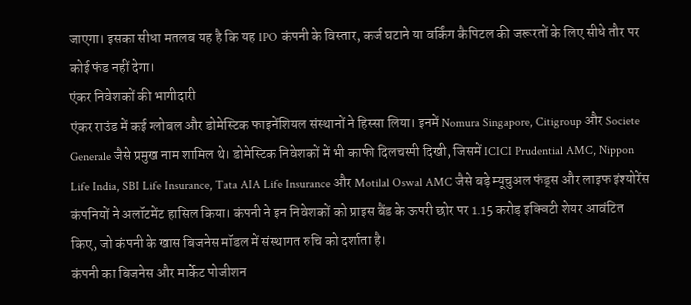जाएगा। इसका सीधा मतलब यह है कि यह IPO कंपनी के विस्तार, कर्ज घटाने या वर्किंग कैपिटल की जरूरतों के लिए सीधे तौर पर कोई फंड नहीं देगा।
एंकर निवेशकों की भागीदारी
एंकर राउंड में कई ग्लोबल और डोमेस्टिक फाइनेंशियल संस्थानों ने हिस्सा लिया। इनमें Nomura Singapore, Citigroup और Societe Generale जैसे प्रमुख नाम शामिल थे। डोमेस्टिक निवेशकों में भी काफी दिलचस्पी दिखी, जिसमें ICICI Prudential AMC, Nippon Life India, SBI Life Insurance, Tata AIA Life Insurance और Motilal Oswal AMC जैसे बड़े म्यूचुअल फंड्स और लाइफ इंश्योरेंस कंपनियों ने अलॉटमेंट हासिल किया। कंपनी ने इन निवेशकों को प्राइस बैंड के ऊपरी छोर पर 1.15 करोड़ इक्विटी शेयर आवंटित किए, जो कंपनी के खास बिजनेस मॉडल में संस्थागत रुचि को दर्शाता है।
कंपनी का बिजनेस और मार्केट पोजीशन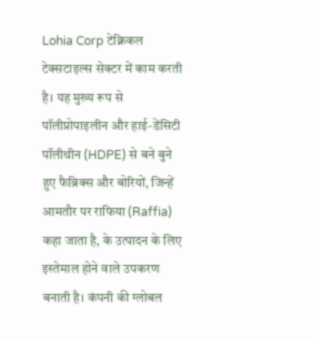Lohia Corp टेक्निकल टेक्सटाइल्स सेक्टर में काम करती है। यह मुख्य रूप से पॉलीप्रोपाइलीन और हाई-डेंसिटी पॉलीथीन (HDPE) से बने बुने हुए फैब्रिक्स और बोरियों, जिन्हें आमतौर पर राफिया (Raffia) कहा जाता है, के उत्पादन के लिए इस्तेमाल होने वाले उपकरण बनाती है। कंपनी की ग्लोबल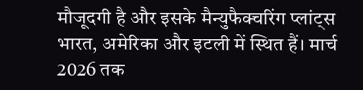मौजूदगी है और इसके मैन्युफैक्चरिंग प्लांट्स भारत, अमेरिका और इटली में स्थित हैं। मार्च 2026 तक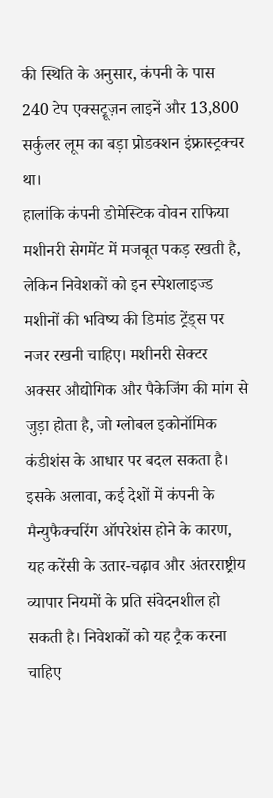की स्थिति के अनुसार, कंपनी के पास 240 टेप एक्सट्रूज़न लाइनें और 13,800 सर्कुलर लूम का बड़ा प्रोडक्शन इंफ्रास्ट्रक्चर था।
हालांकि कंपनी डोमेस्टिक वोवन राफिया मशीनरी सेगमेंट में मजबूत पकड़ रखती है, लेकिन निवेशकों को इन स्पेशलाइज्ड मशीनों की भविष्य की डिमांड ट्रेंड्स पर नजर रखनी चाहिए। मशीनरी सेक्टर अक्सर औद्योगिक और पैकेजिंग की मांग से जुड़ा होता है, जो ग्लोबल इकोनॉमिक कंडीशंस के आधार पर बदल सकता है। इसके अलावा, कई देशों में कंपनी के मैन्युफैक्चरिंग ऑपरेशंस होने के कारण, यह करेंसी के उतार-चढ़ाव और अंतरराष्ट्रीय व्यापार नियमों के प्रति संवेदनशील हो सकती है। निवेशकों को यह ट्रैक करना चाहिए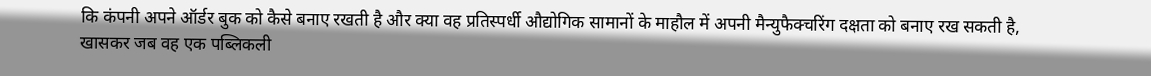कि कंपनी अपने ऑर्डर बुक को कैसे बनाए रखती है और क्या वह प्रतिस्पर्धी औद्योगिक सामानों के माहौल में अपनी मैन्युफैक्चरिंग दक्षता को बनाए रख सकती है, खासकर जब वह एक पब्लिकली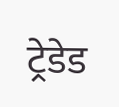ट्रेडेड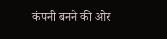कंपनी बनने की ओर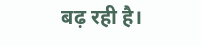बढ़ रही है।